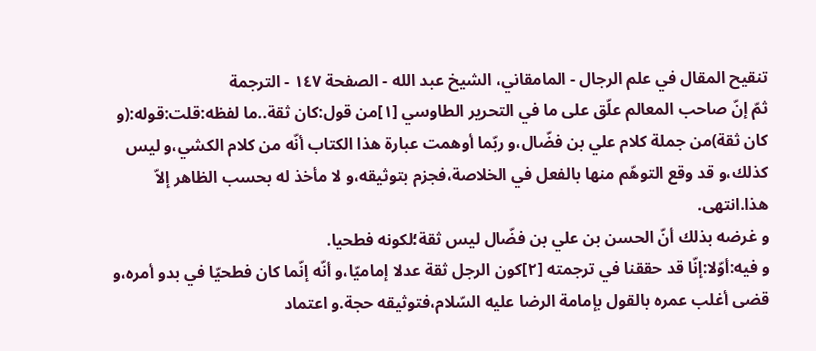تنقيح المقال في علم الرجال - المامقاني، الشيخ عبد الله - الصفحة ١٤٧ - الترجمة
ثمّ إنّ صاحب المعالم علّق على ما في التحرير الطاوسي [١]من قول:كان ثقة..ما لفظه:قلت:قوله:(و كان ثقة)من جملة كلام علي بن فضّال،و ربّما أوهمت عبارة هذا الكتاب أنّه من كلام الكشي،و ليس كذلك،و قد وقع التوهّم منها بالفعل في الخلاصة،فجزم بتوثيقه،و لا مأخذ له بحسب الظاهر إلاّ هذا.انتهى.
و غرضه بذلك أنّ الحسن بن علي بن فضّال ليس ثقة؛لكونه فطحيا.
و فيه:أوّلا:إنّا قد حققنا في ترجمته [٢]كون الرجل ثقة عدلا إماميّا،و أنّه إنّما كان فطحيّا في بدو أمره،و قضى أغلب عمره بالقول بإمامة الرضا عليه السّلام،فتوثيقه حجة.و اعتماد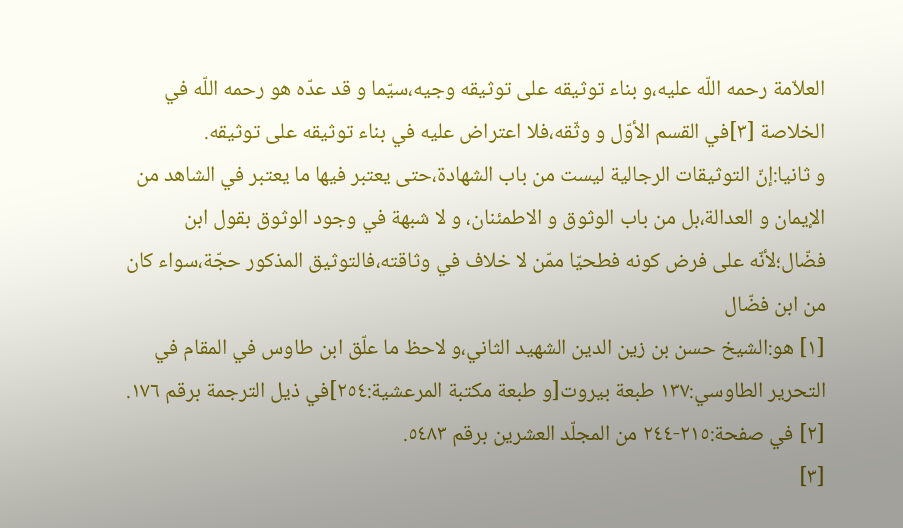العلاّمة رحمه اللّه عليه،و بناء توثيقه على توثيقه وجيه،سيّما و قد عدّه هو رحمه اللّه في الخلاصة [٣]في القسم الأوّل و وثّقه،فلا اعتراض عليه في بناء توثيقه على توثيقه.
و ثانيا:إنّ التوثيقات الرجالية ليست من باب الشهادة،حتى يعتبر فيها ما يعتبر في الشاهد من الإيمان و العدالة،بل من باب الوثوق و الاطمئنان، و لا شبهة في وجود الوثوق بقول ابن فضّال؛لأنّه على فرض كونه فطحيّا ممّن لا خلاف في وثاقته،فالتوثيق المذكور حجّة،سواء كان من ابن فضّال
[١] هو:الشيخ حسن بن زين الدين الشهيد الثاني،و لاحظ ما علّق ابن طاوس في المقام في التحرير الطاوسي:١٣٧ طبعة بيروت[و طبعة مكتبة المرعشية:٢٥٤]في ذيل الترجمة برقم ١٧٦.
[٢] في صفحة:٢١٥-٢٤٤ من المجلّد العشرين برقم ٥٤٨٣.
[٣]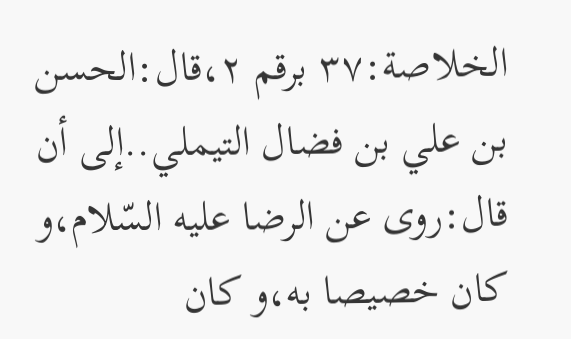الخلاصة:٣٧ برقم ٢،قال:الحسن بن علي بن فضال التيملي..إلى أن قال:روى عن الرضا عليه السّلام،و كان خصيصا به،و كان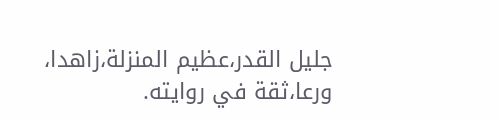جليل القدر،عظيم المنزلة،زاهدا، ورعا،ثقة في روايته.